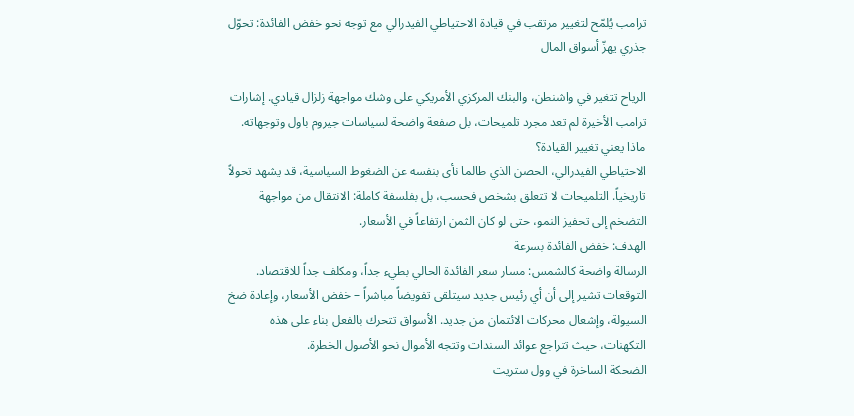ترامب يُلمّح لتغيير مرتقب في قيادة الاحتياطي الفيدرالي مع توجه نحو خفض الفائدة: تحوّل جذري يهزّ أسواق المال

الرياح تتغير في واشنطن، والبنك المركزي الأمريكي على وشك مواجهة زلزال قيادي. إشارات ترامب الأخيرة لم تعد مجرد تلميحات، بل صفعة واضحة لسياسات جيروم باول وتوجهاته.
ماذا يعني تغيير القيادة؟
الاحتياطي الفيدرالي، الحصن الذي طالما نأى بنفسه عن الضغوط السياسية، قد يشهد تحولاً تاريخياً. التلميحات لا تتعلق بشخص فحسب، بل بفلسفة كاملة: الانتقال من مواجهة التضخم إلى تحفيز النمو، حتى لو كان الثمن ارتفاعاً في الأسعار.
الهدف: خفض الفائدة بسرعة
الرسالة واضحة كالشمس: مسار سعر الفائدة الحالي بطيء جداً، ومكلف جداً للاقتصاد. التوقعات تشير إلى أن أي رئيس جديد سيتلقى تفويضاً مباشراً – خفض الأسعار، وإعادة ضخ السيولة، وإشعال محركات الائتمان من جديد. الأسواق تتحرك بالفعل بناء على هذه التكهنات، حيث تتراجع عوائد السندات وتتجه الأموال نحو الأصول الخطرة.
الضحكة الساخرة في وول ستريت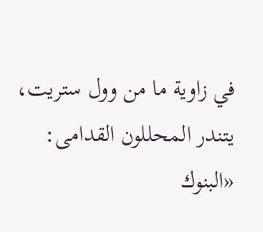في زاوية ما من وول ستريت، يتندر المحللون القدامى: «البنوك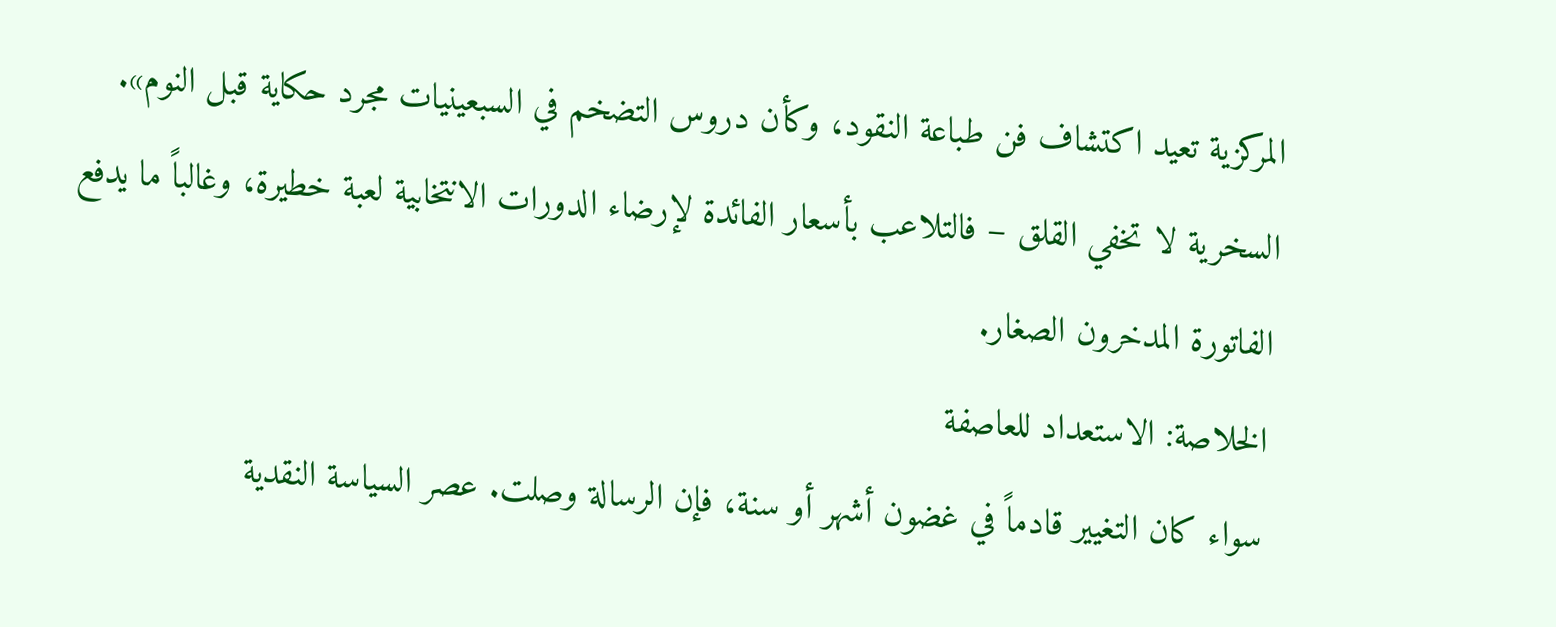المركزية تعيد اكتشاف فن طباعة النقود، وكأن دروس التضخم في السبعينيات مجرد حكاية قبل النوم». السخرية لا تخفي القلق – فالتلاعب بأسعار الفائدة لإرضاء الدورات الانتخابية لعبة خطيرة، وغالباً ما يدفع الفاتورة المدخرون الصغار.
الخلاصة: الاستعداد للعاصفة
سواء كان التغيير قادماً في غضون أشهر أو سنة، فإن الرسالة وصلت. عصر السياسة النقدية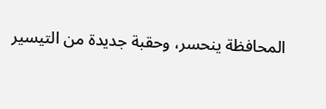المحافظة ينحسر، وحقبة جديدة من التيسير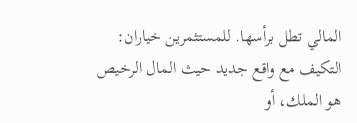المالي تطل برأسها. للمستثمرين خياران: التكيف مع واقع جديد حيث المال الرخيص هو الملك، أو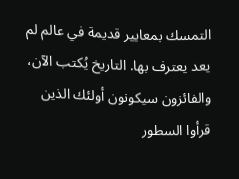التمسك بمعايير قديمة في عالم لم يعد يعترف بها. التاريخ يُكتب الآن، والفائزون سيكونون أولئك الذين قرأوا السطور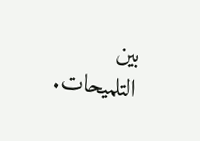بين التلميحات.